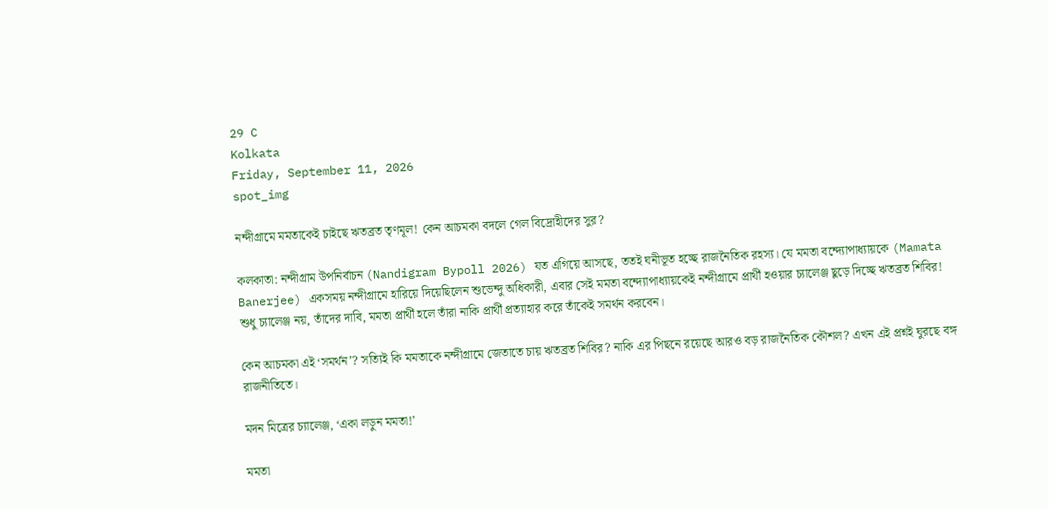29 C
Kolkata
Friday, September 11, 2026
spot_img

নন্দীগ্রামে মমতাকেই চাইছে ঋতব্রত তৃণমূল! কেন আচমকা বদলে গেল বিদ্রোহীদের সুর?

কলকাতা: নন্দীগ্রাম উপনির্বাচন (Nandigram Bypoll 2026) যত এগিয়ে আসছে, ততই ঘনীভূত হচ্ছে রাজনৈতিক রহস্য। যে মমতা বন্দ্যোপাধ্যায়কে (Mamata Banerjee) একসময় নন্দীগ্রামে হারিয়ে দিয়েছিলেন শুভেন্দু অধিকারী, এবার সেই মমতা বন্দ্যোপাধ্যায়কেই নন্দীগ্রামে প্রার্থী হওয়ার চ্যালেঞ্জ ছুড়ে দিচ্ছে ঋতব্রত শিবির! শুধু চ্যালেঞ্জ নয়, তাঁদের দাবি, মমতা প্রার্থী হলে তাঁরা নাকি প্রার্থী প্রত্যাহার করে তাঁকেই সমর্থন করবেন।

কেন আচমকা এই ‘সমর্থন’? সত্যিই কি মমতাকে নন্দীগ্রামে জেতাতে চায় ঋতব্রত শিবির? নাকি এর পিছনে রয়েছে আরও বড় রাজনৈতিক কৌশল? এখন এই প্রশ্নই ঘুরছে বঙ্গ রাজনীতিতে।

মদন মিত্রের চ্যালেঞ্জ, ‘একা লড়ুন মমতা!’

মমতা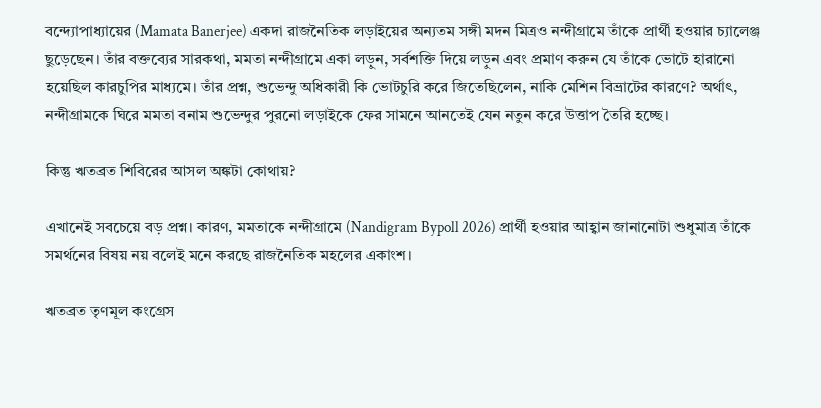বন্দ্যোপাধ্যায়ের (Mamata Banerjee) একদা রাজনৈতিক লড়াইয়ের অন্যতম সঙ্গী মদন মিত্রও নন্দীগ্রামে তাঁকে প্রার্থী হওয়ার চ্যালেঞ্জ ছুড়েছেন। তাঁর বক্তব্যের সারকথা, মমতা নন্দীগ্রামে একা লড়ুন, সর্বশক্তি দিয়ে লড়ুন এবং প্রমাণ করুন যে তাঁকে ভোটে হারানো হয়েছিল কারচুপির মাধ্যমে। তাঁর প্রশ্ন, শুভেন্দু অধিকারী কি ভোটচুরি করে জিতেছিলেন, নাকি মেশিন বিভ্রাটের কারণে? অর্থাৎ, নন্দীগ্রামকে ঘিরে মমতা বনাম শুভেন্দুর পুরনো লড়াইকে ফের সামনে আনতেই যেন নতুন করে উত্তাপ তৈরি হচ্ছে।

কিন্তু ঋতব্রত শিবিরের আসল অঙ্কটা কোথায়?

এখানেই সবচেয়ে বড় প্রশ্ন। কারণ, মমতাকে নন্দীগ্রামে (Nandigram Bypoll 2026) প্রার্থী হওয়ার আহ্বান জানানোটা শুধুমাত্র তাঁকে সমর্থনের বিষয় নয় বলেই মনে করছে রাজনৈতিক মহলের একাংশ।

ঋতব্রত তৃণমূল কংগ্রেস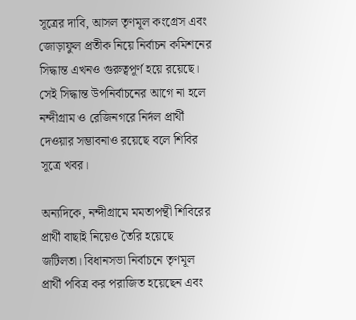সূত্রের দাবি, আসল তৃণমূল কংগ্রেস এবং জোড়াফুল প্রতীক নিয়ে নির্বাচন কমিশনের সিদ্ধান্ত এখনও গুরুত্বপূর্ণ হয়ে রয়েছে। সেই সিদ্ধান্ত উপনির্বাচনের আগে না হলে নন্দীগ্রাম ও রেজিনগরে নির্দল প্রার্থী দেওয়ার সম্ভাবনাও রয়েছে বলে শিবির সূত্রে খবর।

অন্যদিকে, নন্দীগ্রামে মমতাপন্থী শিবিরের প্রার্থী বাছাই নিয়েও তৈরি হয়েছে জটিলতা। বিধানসভা নির্বাচনে তৃণমূল প্রার্থী পবিত্র কর পরাজিত হয়েছেন এবং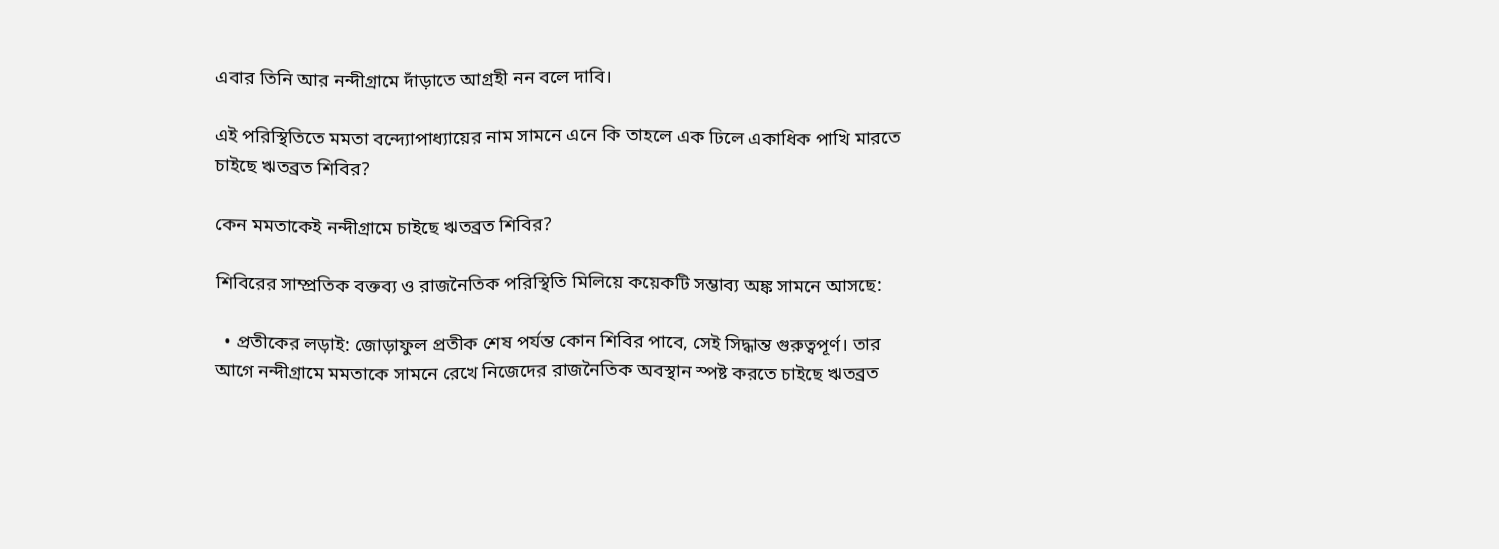এবার তিনি আর নন্দীগ্রামে দাঁড়াতে আগ্রহী নন বলে দাবি।

এই পরিস্থিতিতে মমতা বন্দ্যোপাধ্যায়ের নাম সামনে এনে কি তাহলে এক ঢিলে একাধিক পাখি মারতে চাইছে ঋতব্রত শিবির?

কেন মমতাকেই নন্দীগ্রামে চাইছে ঋতব্রত শিবির?

শিবিরের সাম্প্রতিক বক্তব্য ও রাজনৈতিক পরিস্থিতি মিলিয়ে কয়েকটি সম্ভাব্য অঙ্ক সামনে আসছে:

  • প্রতীকের লড়াই: জোড়াফুল প্রতীক শেষ পর্যন্ত কোন শিবির পাবে, সেই সিদ্ধান্ত গুরুত্বপূর্ণ। তার আগে নন্দীগ্রামে মমতাকে সামনে রেখে নিজেদের রাজনৈতিক অবস্থান স্পষ্ট করতে চাইছে ঋতব্রত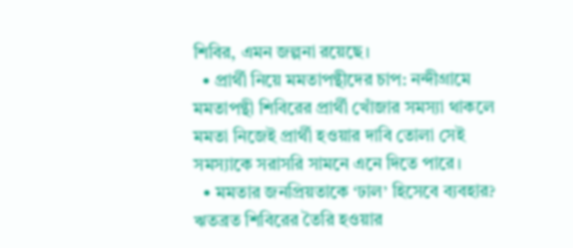শিবির, এমন জল্পনা রয়েছে।
  • প্রার্থী নিয়ে মমতাপন্থীদের চাপ: নন্দীগ্রামে মমতাপন্থী শিবিরের প্রার্থী খোঁজার সমস্যা থাকলে মমতা নিজেই প্রার্থী হওয়ার দাবি তোলা সেই সমস্যাকে সরাসরি সামনে এনে দিতে পারে।
  • মমতার জনপ্রিয়তাকে ‘ঢাল’ হিসেবে ব্যবহার? ঋতব্রত শিবিরের তৈরি হওয়ার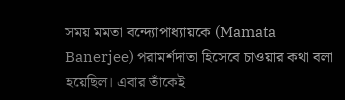সময় মমতা বন্দ্যোপাধ্যায়কে (Mamata Banerjee) পরামর্শদাতা হিসেবে চাওয়ার কথা বলা হয়েছিল। এবার তাঁকেই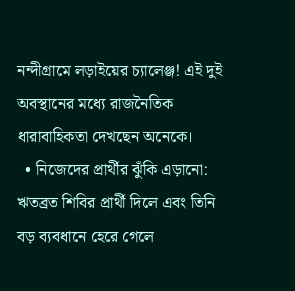নন্দীগ্রামে লড়াইয়ের চ্যালেঞ্জ! এই দুই অবস্থানের মধ্যে রাজনৈতিক ধারাবাহিকতা দেখছেন অনেকে।
  • নিজেদের প্রার্থীর ঝুঁকি এড়ানো: ঋতব্রত শিবির প্রার্থী দিলে এবং তিনি বড় ব্যবধানে হেরে গেলে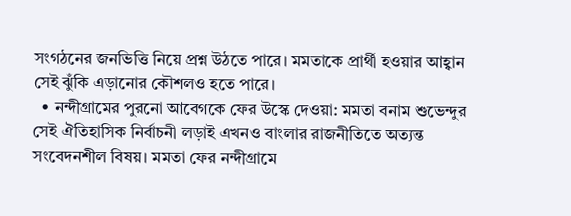সংগঠনের জনভিত্তি নিয়ে প্রশ্ন উঠতে পারে। মমতাকে প্রার্থী হওয়ার আহ্বান সেই ঝুঁকি এড়ানোর কৌশলও হতে পারে।
  • নন্দীগ্রামের পুরনো আবেগকে ফের উস্কে দেওয়া: মমতা বনাম শুভেন্দুর সেই ঐতিহাসিক নির্বাচনী লড়াই এখনও বাংলার রাজনীতিতে অত্যন্ত সংবেদনশীল বিষয়। মমতা ফের নন্দীগ্রামে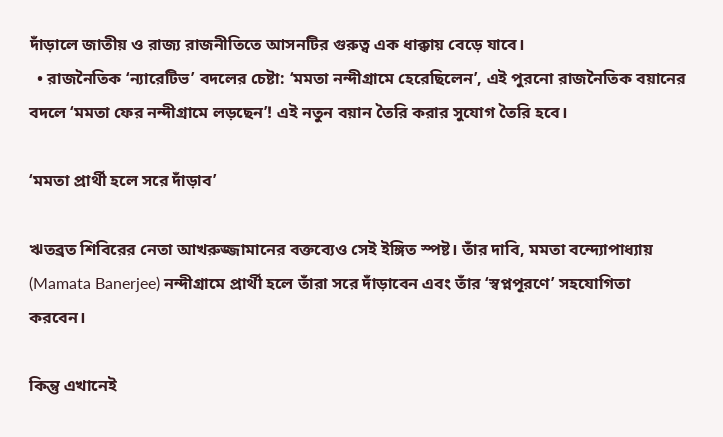দাঁড়ালে জাতীয় ও রাজ্য রাজনীতিতে আসনটির গুরুত্ব এক ধাক্কায় বেড়ে যাবে।
  • রাজনৈতিক ‘ন্যারেটিভ’ বদলের চেষ্টা: ‘মমতা নন্দীগ্রামে হেরেছিলেন’, এই পুরনো রাজনৈতিক বয়ানের বদলে ‘মমতা ফের নন্দীগ্রামে লড়ছেন’! এই নতুন বয়ান তৈরি করার সুযোগ তৈরি হবে।

‘মমতা প্রার্থী হলে সরে দাঁড়াব’

ঋতব্রত শিবিরের নেতা আখরুজ্জামানের বক্তব্যেও সেই ইঙ্গিত স্পষ্ট। তাঁর দাবি, মমতা বন্দ্যোপাধ্যায় (Mamata Banerjee) নন্দীগ্রামে প্রার্থী হলে তাঁরা সরে দাঁড়াবেন এবং তাঁর ‘স্বপ্নপূরণে’ সহযোগিতা করবেন।

কিন্তু এখানেই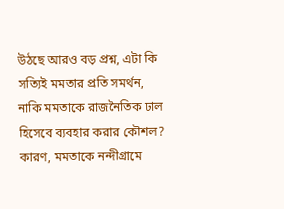উঠছে আরও বড় প্রশ্ন, এটা কি সত্যিই মমতার প্রতি সমর্থন, নাকি মমতাকে রাজনৈতিক ঢাল হিসেবে ব্যবহার করার কৌশল? কারণ, মমতাকে নন্দীগ্রামে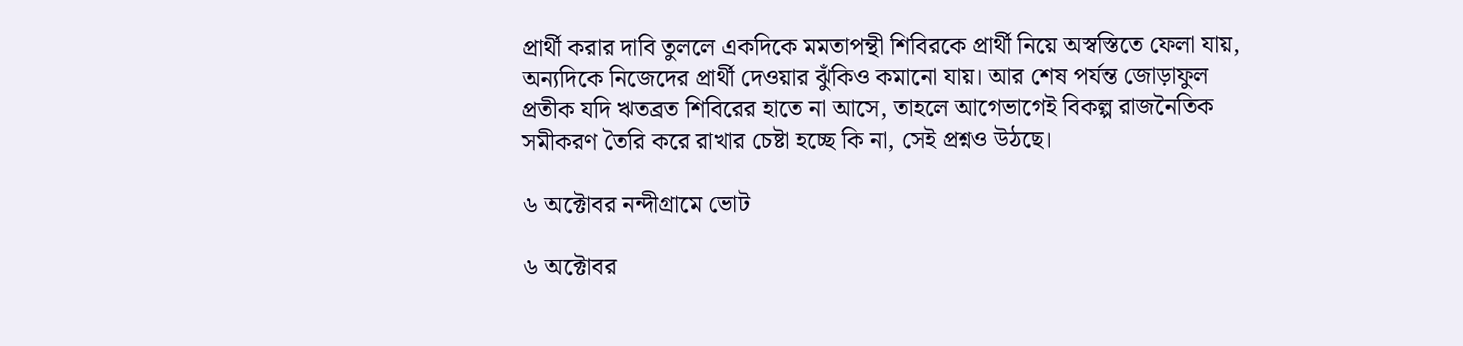প্রার্থী করার দাবি তুললে একদিকে মমতাপন্থী শিবিরকে প্রার্থী নিয়ে অস্বস্তিতে ফেলা যায়, অন্যদিকে নিজেদের প্রার্থী দেওয়ার ঝুঁকিও কমানো যায়। আর শেষ পর্যন্ত জোড়াফুল প্রতীক যদি ঋতব্রত শিবিরের হাতে না আসে, তাহলে আগেভাগেই বিকল্প রাজনৈতিক সমীকরণ তৈরি করে রাখার চেষ্টা হচ্ছে কি না, সেই প্রশ্নও উঠছে।

৬ অক্টোবর নন্দীগ্রামে ভোট

৬ অক্টোবর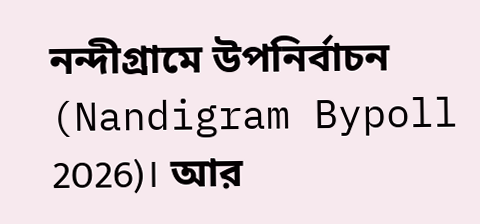নন্দীগ্রামে উপনির্বাচন (Nandigram Bypoll 2026)। আর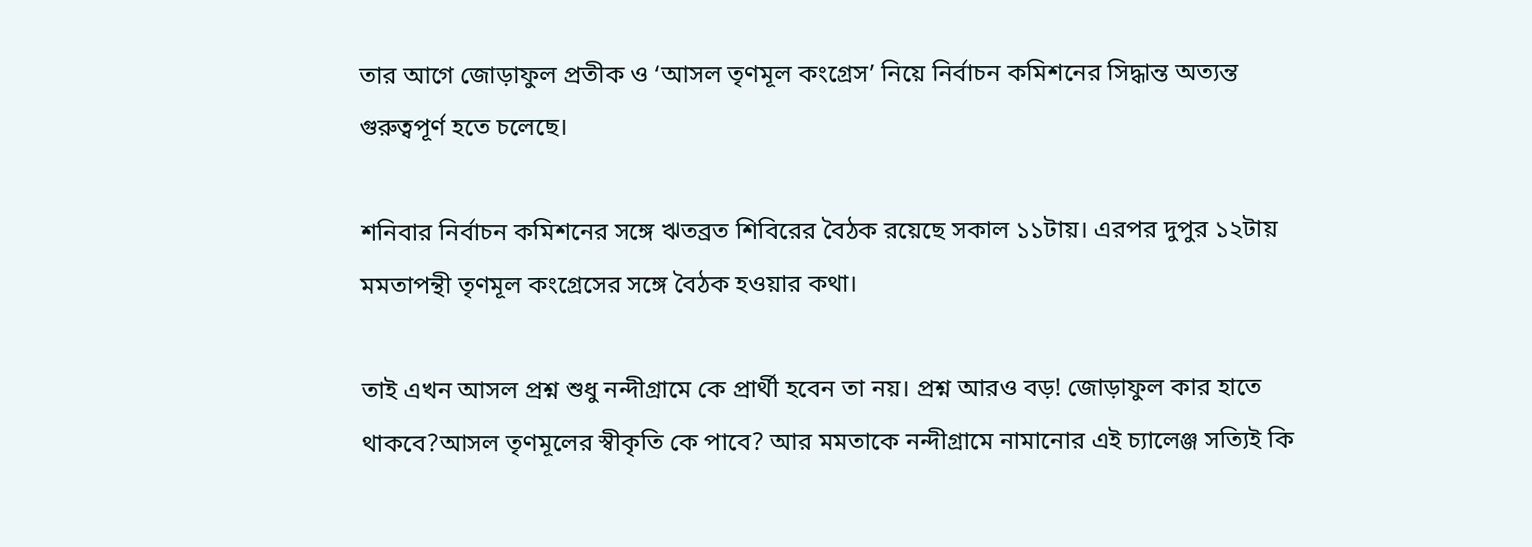তার আগে জোড়াফুল প্রতীক ও ‘আসল তৃণমূল কংগ্রেস’ নিয়ে নির্বাচন কমিশনের সিদ্ধান্ত অত্যন্ত গুরুত্বপূর্ণ হতে চলেছে।

শনিবার নির্বাচন কমিশনের সঙ্গে ঋতব্রত শিবিরের বৈঠক রয়েছে সকাল ১১টায়। এরপর দুপুর ১২টায় মমতাপন্থী তৃণমূল কংগ্রেসের সঙ্গে বৈঠক হওয়ার কথা।

তাই এখন আসল প্রশ্ন শুধু নন্দীগ্রামে কে প্রার্থী হবেন তা নয়। প্রশ্ন আরও বড়! জোড়াফুল কার হাতে থাকবে?আসল তৃণমূলের স্বীকৃতি কে পাবে? আর মমতাকে নন্দীগ্রামে নামানোর এই চ্যালেঞ্জ সত্যিই কি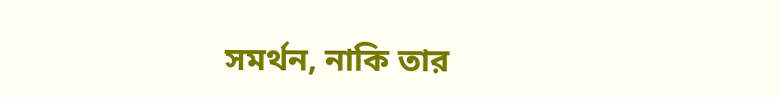সমর্থন, নাকি তার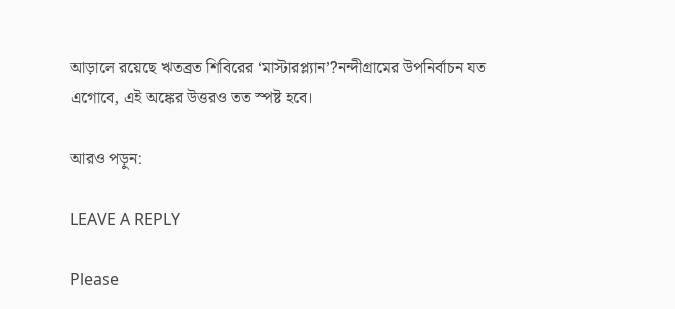আড়ালে রয়েছে ঋতব্রত শিবিরের ‘মাস্টারপ্ল্যান’?নন্দীগ্রামের উপনির্বাচন যত এগোবে, এই অঙ্কের উত্তরও তত স্পষ্ট হবে।

আরও পড়ুন:

LEAVE A REPLY

Please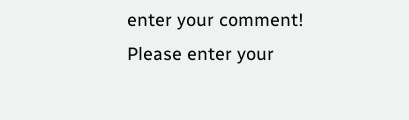enter your comment!
Please enter your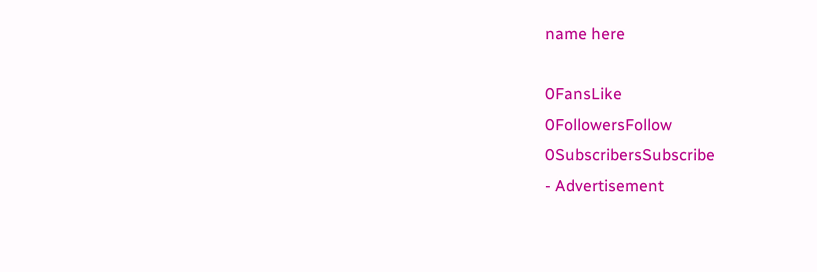name here

0FansLike
0FollowersFollow
0SubscribersSubscribe
- Advertisement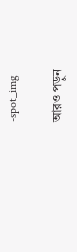-spot_img

আরও পড়ুন